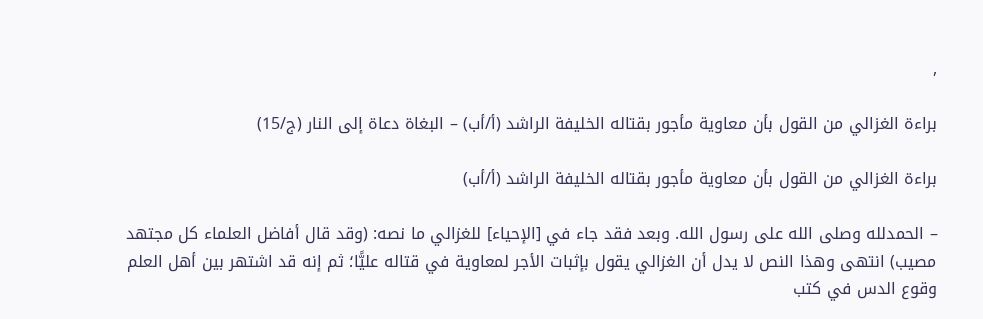,

براءة الغزالي من القول بأن معاوية مأجور بقتاله الخليفة الراشد (أ/أب) – البغاة دعاة إلى النار (ج/15)

براءة الغزالي من القول بأن معاوية مأجور بقتاله الخليفة الراشد (أ/أب)

– الحمدلله وصلى الله على رسول الله. وبعد فقد جاء في [الإحياء] للغزالي ما نصه: (وقد قال أفاضل العلماء كل مجتهد مصيب) انتهى وهذا النص لا يدل أن الغزالي يقول بإثبات الأجر لمعاوية في قتاله عليًّا؛ ثم إنه قد اشتهر بين أهل العلم وقوع الدس في كتب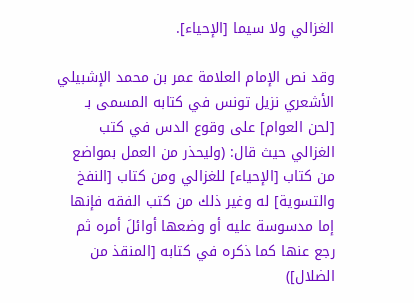الغزالي ولا سيما [الإحياء].

وقد نص الإمام العلامة عمر بن محمد الإشبيلي الأشعري نزيل تونس في كتابه المسمى بـ [لحن العوام] على وقوع الدس في كتب الغزالي حيث قال: (وليحذر من العمل بمواضع من كتاب [الإحياء] للغزالي ومن كتاب [النفخ والتسوية] له وغير ذلك من كتب الفقه فإنها إما مدسوسة عليه أو وضعها أوائلَ أمره ثم رجع عنها كما ذكره في كتابه [المنقذ من الضلال])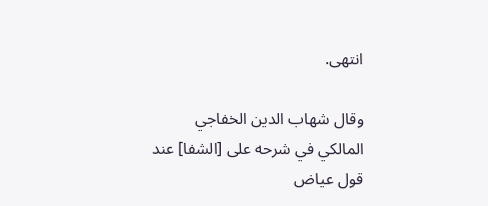انتهى.

وقال شهاب الدين الخفاجي المالكي في شرحه على [الشفا] عند قول عياض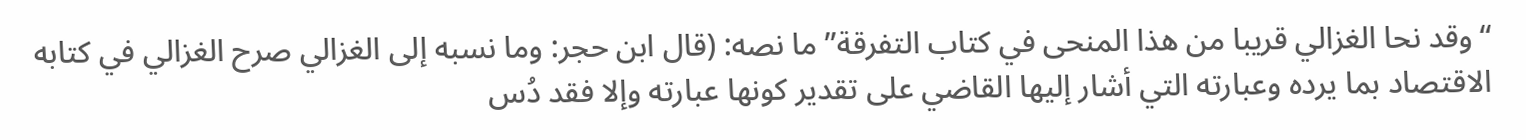“وقد نحا الغزالي قريبا من هذا المنحى في كتاب التفرقة” ما نصه: (قال ابن حجر: وما نسبه إلى الغزالي صرح الغزالي في كتابه الاقتصاد بما يرده وعبارته التي أشار إليها القاضي على تقدير كونها عبارته وإلا فقد دُس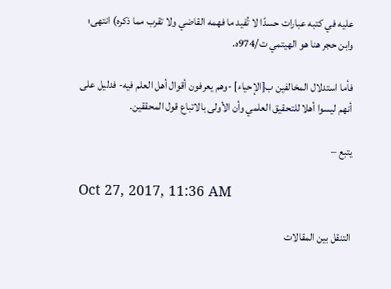عليه في كتبه عبارات حسدًا لا تُفيد ما فهمه القاضي ولا تقرب مما ذكره) انتهى؛ وابن حجر هنا هو الهيتمي ت/974ه.

فأما استدلال المخالفين ب[الإحياء] -وهم يعرفون أقوال أهل العلم فيه- فدليل على أنهم ليسوا أهلا للتحقيق العلمي وأن الأولى بالاتباع قول المحققين.

يتبع –

Oct 27, 2017, 11:36 AM

التنقل بين المقالات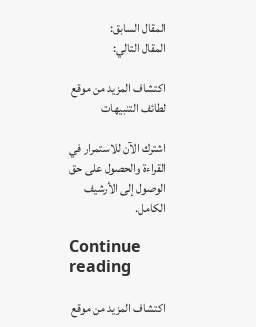المقال السابق:
المقال التالي:

اكتشاف المزيد من موقع لطائف التنبيهات

اشترك الآن للاستمرار في القراءة والحصول على حق الوصول إلى الأرشيف الكامل.

Continue reading

اكتشاف المزيد من موقع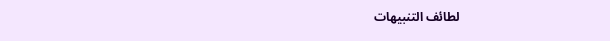لطائف التنبيهات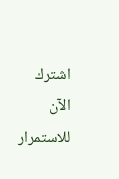اشترك الآن للاستمرار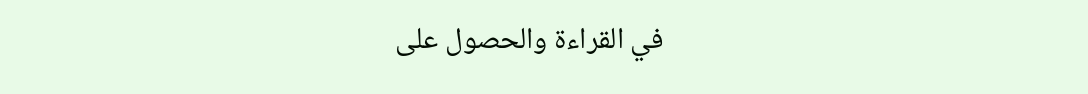في القراءة والحصول على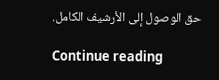حق الوصول إلى الأرشيف الكامل.

Continue reading